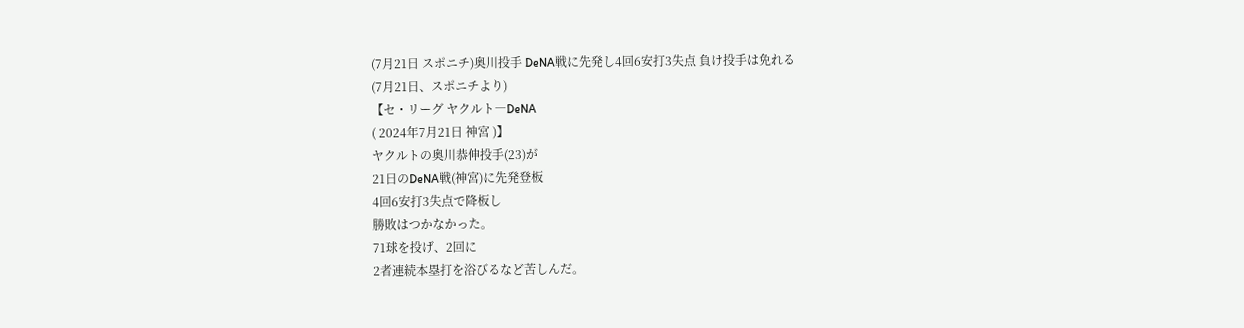(7月21日 スポニチ)奥川投手 DeNA戦に先発し4回6安打3失点 負け投手は免れる
(7月21日、スポニチより)
【セ・リーグ ヤクルト―DeNA
( 2024年7月21日 神宮 )】
ヤクルトの奥川恭伸投手(23)が
21日のDeNA戦(神宮)に先発登板
4回6安打3失点で降板し
勝敗はつかなかった。
71球を投げ、2回に
2者連続本塁打を浴びるなど苦しんだ。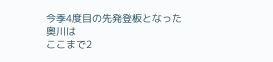今季4度目の先発登板となった奥川は
ここまで2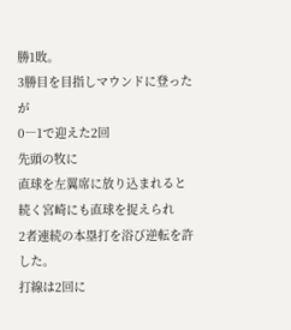勝1敗。
3勝目を目指しマウンドに登ったが
0―1で迎えた2回
先頭の牧に
直球を左翼席に放り込まれると
続く宮崎にも直球を捉えられ
2者連続の本塁打を浴び逆転を許した。
打線は2回に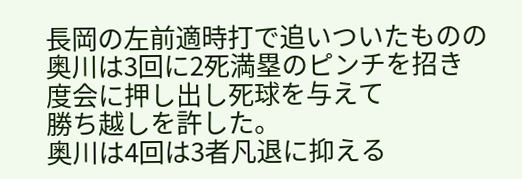長岡の左前適時打で追いついたものの
奥川は3回に2死満塁のピンチを招き
度会に押し出し死球を与えて
勝ち越しを許した。
奥川は4回は3者凡退に抑える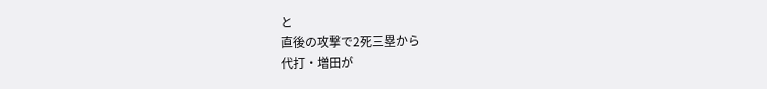と
直後の攻撃で2死三塁から
代打・増田が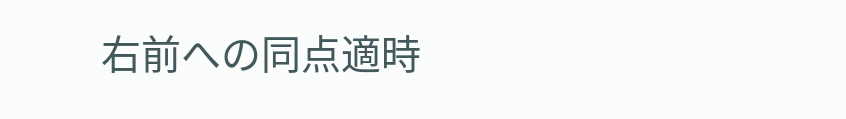右前への同点適時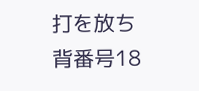打を放ち
背番号18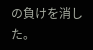の負けを消した。